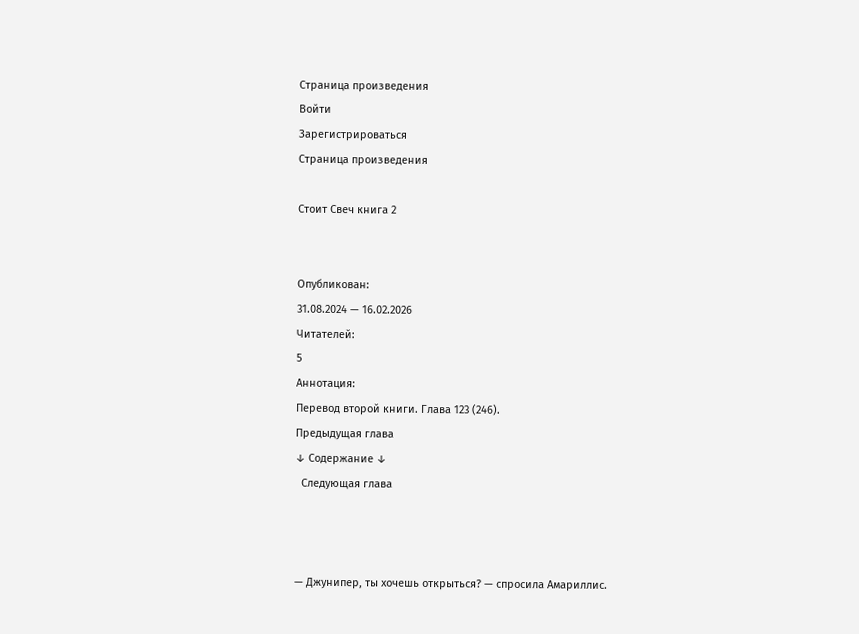Страница произведения
Войти
Зарегистрироваться
Страница произведения

Стоит Свеч книга 2


Опубликован:
31.08.2024 — 16.02.2026
Читателей:
5
Аннотация:
Перевод второй книги. Глава 123 (246).
Предыдущая глава
↓ Содержание ↓
  Следующая глава



— Джунипер, ты хочешь открыться? — спросила Амариллис.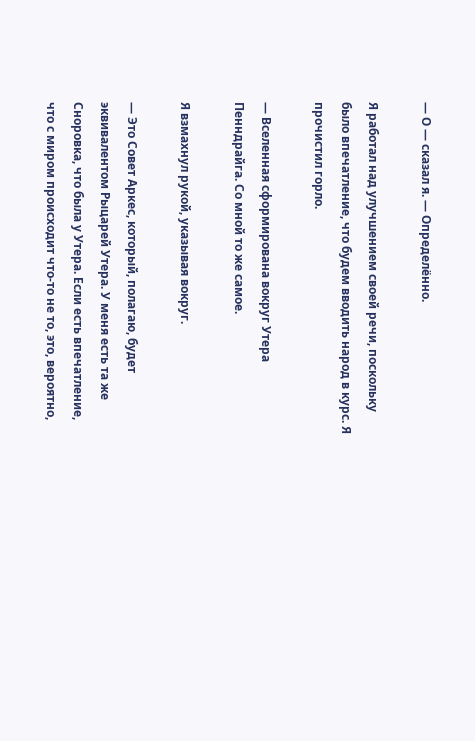— О — сказал я. — Определённо.

Я работал над улучшением своей речи, поскольку было впечатление, что будем вводить народ в курс. Я прочистил горло.

— Вселенная сформирована вокруг Утера Пенндрайга. Со мной то же самое.

Я взмахнул рукой, указывая вокруг.

— Это Совет Аркес, который, полагаю, будет эквивалентом Рыцарей Утера. У меня есть та же Сноровка, что была у Утера. Если есть впечатление, что с миром происходит что-то не то, это, вероятно,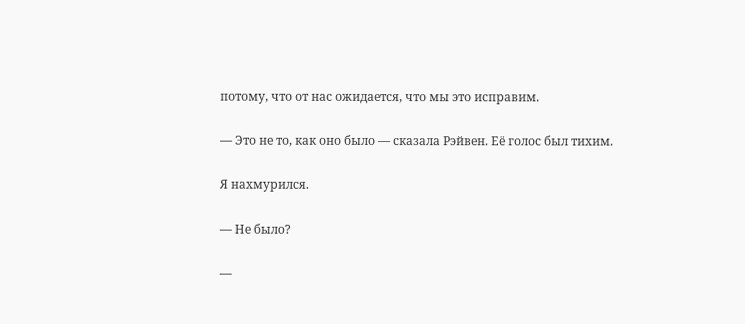потому, что от нас ожидается, что мы это исправим.

— Это не то, как оно было — сказала Рэйвен. Её голос был тихим.

Я нахмурился.

— Не было?

—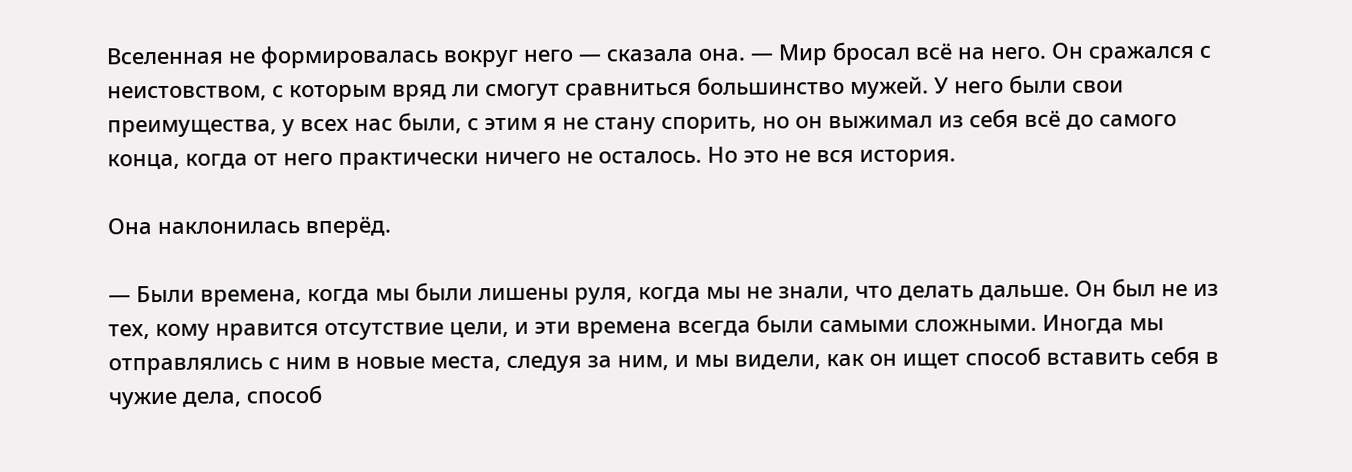Вселенная не формировалась вокруг него — сказала она. — Мир бросал всё на него. Он сражался с неистовством, с которым вряд ли смогут сравниться большинство мужей. У него были свои преимущества, у всех нас были, с этим я не стану спорить, но он выжимал из себя всё до самого конца, когда от него практически ничего не осталось. Но это не вся история.

Она наклонилась вперёд.

— Были времена, когда мы были лишены руля, когда мы не знали, что делать дальше. Он был не из тех, кому нравится отсутствие цели, и эти времена всегда были самыми сложными. Иногда мы отправлялись с ним в новые места, следуя за ним, и мы видели, как он ищет способ вставить себя в чужие дела, способ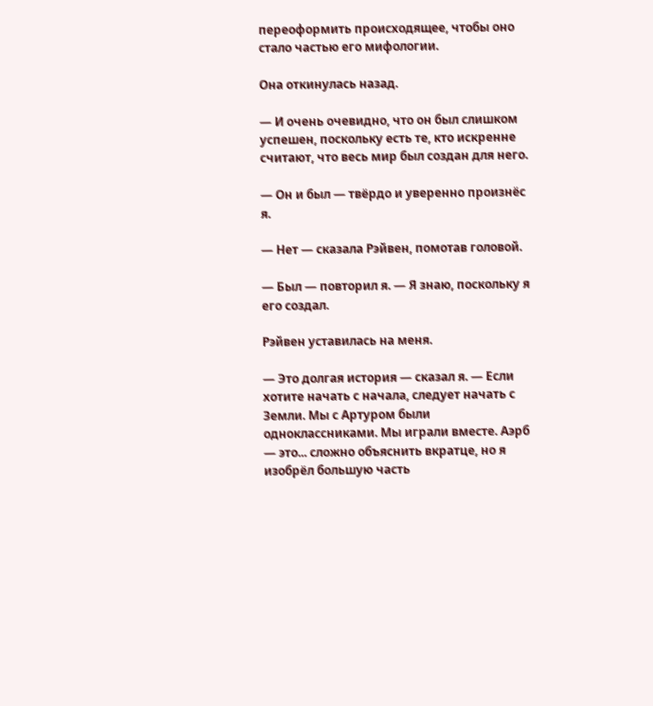переоформить происходящее, чтобы оно стало частью его мифологии.

Она откинулась назад.

— И очень очевидно, что он был слишком успешен, поскольку есть те, кто искренне считают, что весь мир был создан для него.

— Он и был — твёрдо и уверенно произнёс я.

— Нет — сказала Рэйвен, помотав головой.

— Был — повторил я. — Я знаю, поскольку я его создал.

Рэйвен уставилась на меня.

— Это долгая история — сказал я. — Если хотите начать с начала, следует начать с Земли. Мы с Артуром были одноклассниками. Мы играли вместе. Аэрб — это... сложно объяснить вкратце, но я изобрёл большую часть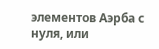элементов Аэрба с нуля, или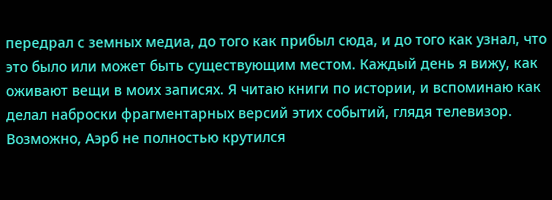передрал с земных медиа, до того как прибыл сюда, и до того как узнал, что это было или может быть существующим местом. Каждый день я вижу, как оживают вещи в моих записях. Я читаю книги по истории, и вспоминаю как делал наброски фрагментарных версий этих событий, глядя телевизор. Возможно, Аэрб не полностью крутился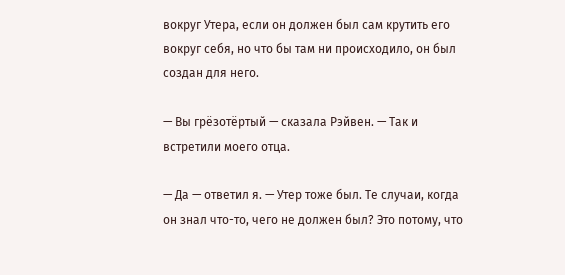вокруг Утера, если он должен был сам крутить его вокруг себя, но что бы там ни происходило, он был создан для него.

— Вы грёзотёртый — сказала Рэйвен. — Так и встретили моего отца.

— Да — ответил я. — Утер тоже был. Те случаи, когда он знал что-то, чего не должен был? Это потому, что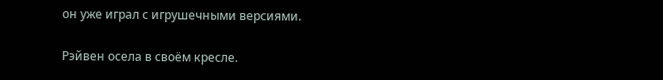он уже играл с игрушечными версиями.

Рэйвен осела в своём кресле.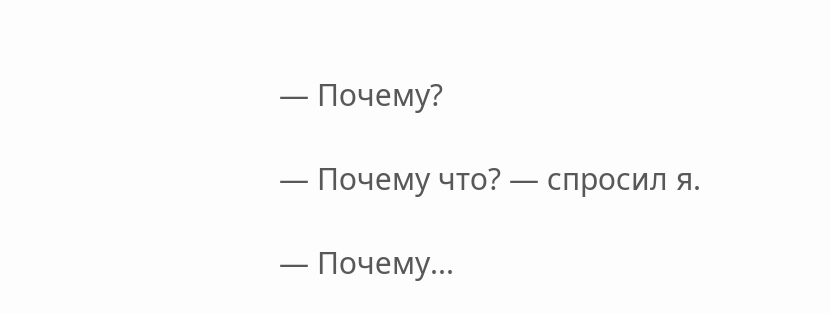— Почему?

— Почему что? — спросил я.

— Почему...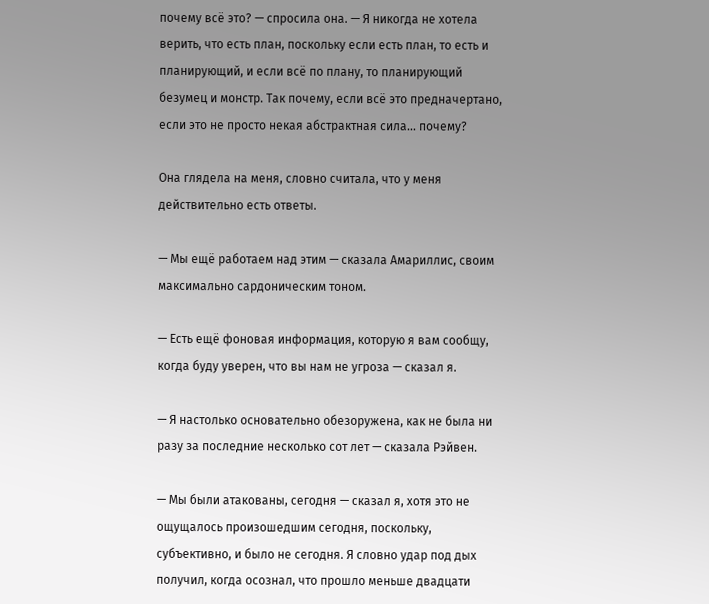почему всё это? — спросила она. — Я никогда не хотела верить, что есть план, поскольку если есть план, то есть и планирующий, и если всё по плану, то планирующий безумец и монстр. Так почему, если всё это предначертано, если это не просто некая абстрактная сила... почему?

Она глядела на меня, словно считала, что у меня действительно есть ответы.

— Мы ещё работаем над этим — сказала Амариллис, своим максимально сардоническим тоном.

— Есть ещё фоновая информация, которую я вам сообщу, когда буду уверен, что вы нам не угроза — сказал я.

— Я настолько основательно обезоружена, как не была ни разу за последние несколько сот лет — сказала Рэйвен.

— Мы были атакованы, сегодня — сказал я, хотя это не ощущалось произошедшим сегодня, поскольку, субъективно, и было не сегодня. Я словно удар под дых получил, когда осознал, что прошло меньше двадцати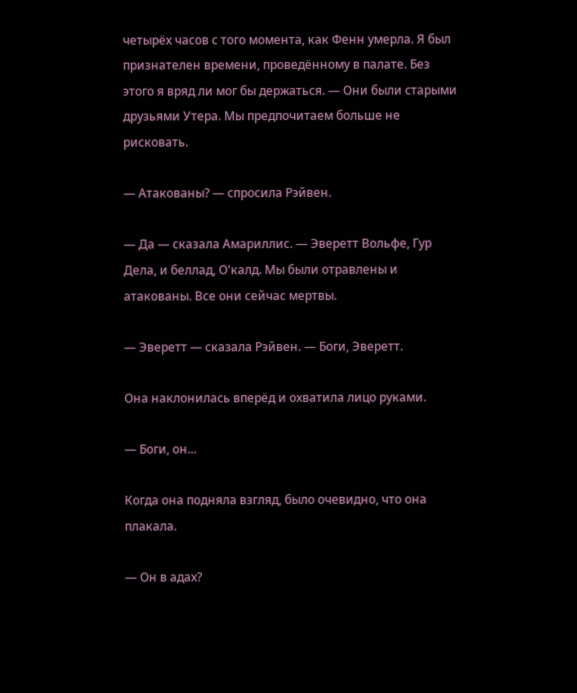четырёх часов с того момента, как Фенн умерла. Я был признателен времени, проведённому в палате. Без этого я вряд ли мог бы держаться. — Они были старыми друзьями Утера. Мы предпочитаем больше не рисковать.

— Атакованы? — спросила Рэйвен.

— Да — сказала Амариллис. — Эверетт Вольфе, Гур Дела, и беллад, О'калд. Мы были отравлены и атакованы. Все они сейчас мертвы.

— Эверетт — сказала Рэйвен. — Боги, Эверетт.

Она наклонилась вперёд и охватила лицо руками.

— Боги, он...

Когда она подняла взгляд, было очевидно, что она плакала.

— Он в адах?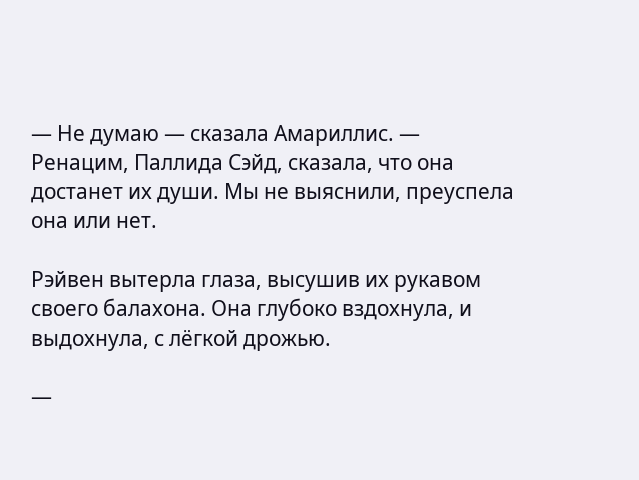— Не думаю — сказала Амариллис. — Ренацим, Паллида Сэйд, сказала, что она достанет их души. Мы не выяснили, преуспела она или нет.

Рэйвен вытерла глаза, высушив их рукавом своего балахона. Она глубоко вздохнула, и выдохнула, с лёгкой дрожью.

—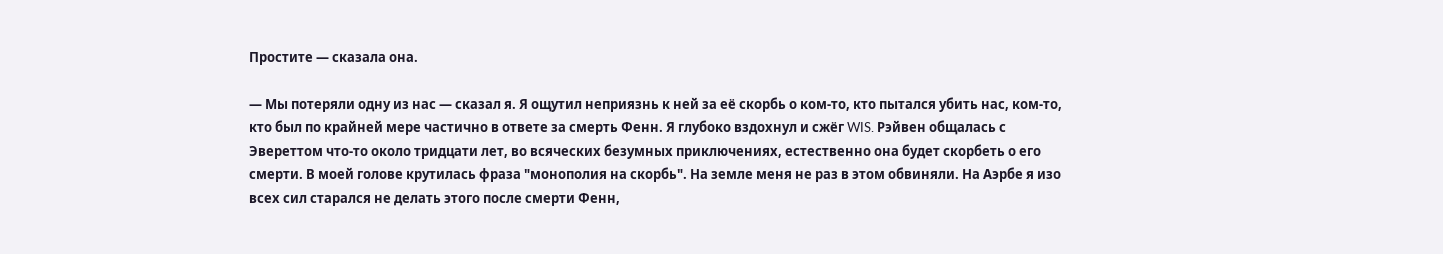Простите — сказала она.

— Мы потеряли одну из нас — сказал я. Я ощутил неприязнь к ней за её скорбь о ком-то, кто пытался убить нас, ком-то, кто был по крайней мере частично в ответе за смерть Фенн. Я глубоко вздохнул и сжёг WIS. Рэйвен общалась с Эвереттом что-то около тридцати лет, во всяческих безумных приключениях, естественно она будет скорбеть о его смерти. В моей голове крутилась фраза "монополия на скорбь". На земле меня не раз в этом обвиняли. На Аэрбе я изо всех сил старался не делать этого после смерти Фенн,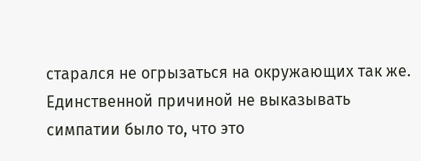старался не огрызаться на окружающих так же. Единственной причиной не выказывать симпатии было то, что это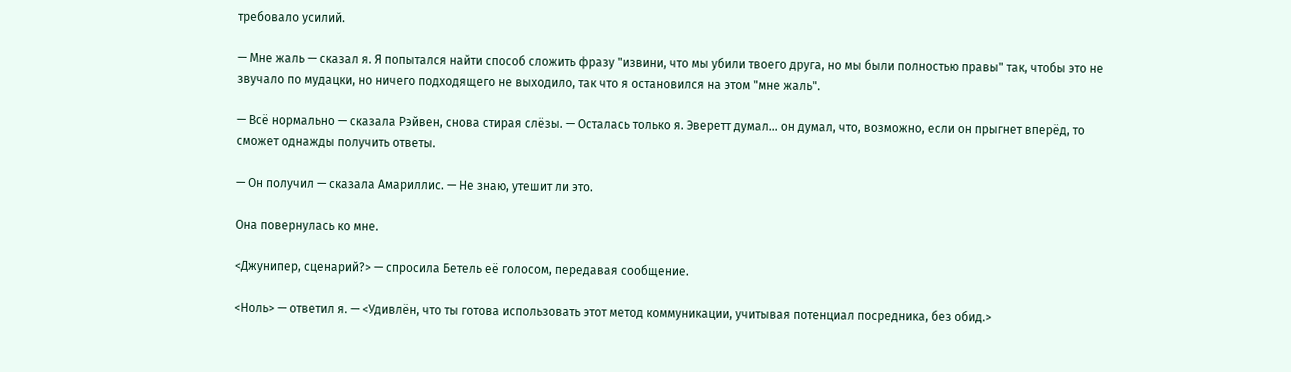требовало усилий.

— Мне жаль — сказал я. Я попытался найти способ сложить фразу "извини, что мы убили твоего друга, но мы были полностью правы" так, чтобы это не звучало по мудацки, но ничего подходящего не выходило, так что я остановился на этом "мне жаль".

— Всё нормально — сказала Рэйвен, снова стирая слёзы. — Осталась только я. Эверетт думал... он думал, что, возможно, если он прыгнет вперёд, то сможет однажды получить ответы.

— Он получил — сказала Амариллис. — Не знаю, утешит ли это.

Она повернулась ко мне.

<Джунипер, сценарий?> — спросила Бетель её голосом, передавая сообщение.

<Ноль> — ответил я. — <Удивлён, что ты готова использовать этот метод коммуникации, учитывая потенциал посредника, без обид.>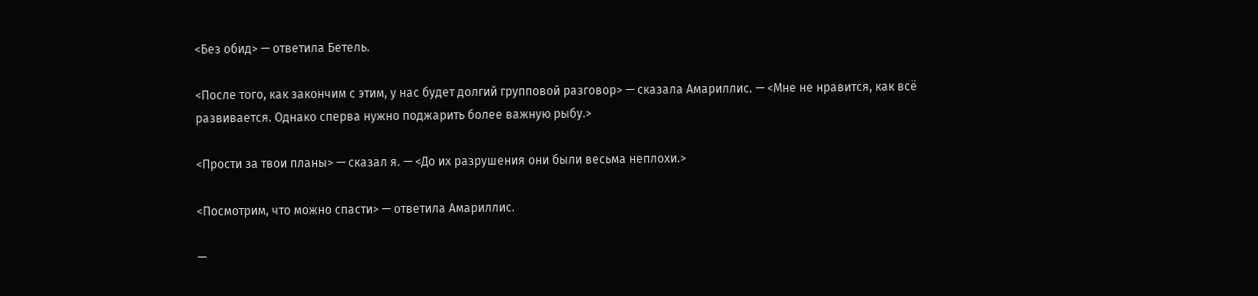<Без обид> — ответила Бетель.

<После того, как закончим с этим, у нас будет долгий групповой разговор> — сказала Амариллис. — <Мне не нравится, как всё развивается. Однако сперва нужно поджарить более важную рыбу.>

<Прости за твои планы> — сказал я. — <До их разрушения они были весьма неплохи.>

<Посмотрим, что можно спасти> — ответила Амариллис.

—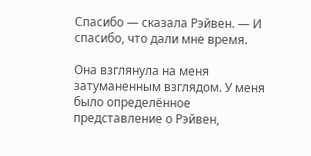Спасибо — сказала Рэйвен. — И спасибо, что дали мне время.

Она взглянула на меня затуманенным взглядом. У меня было определённое представление о Рэйвен,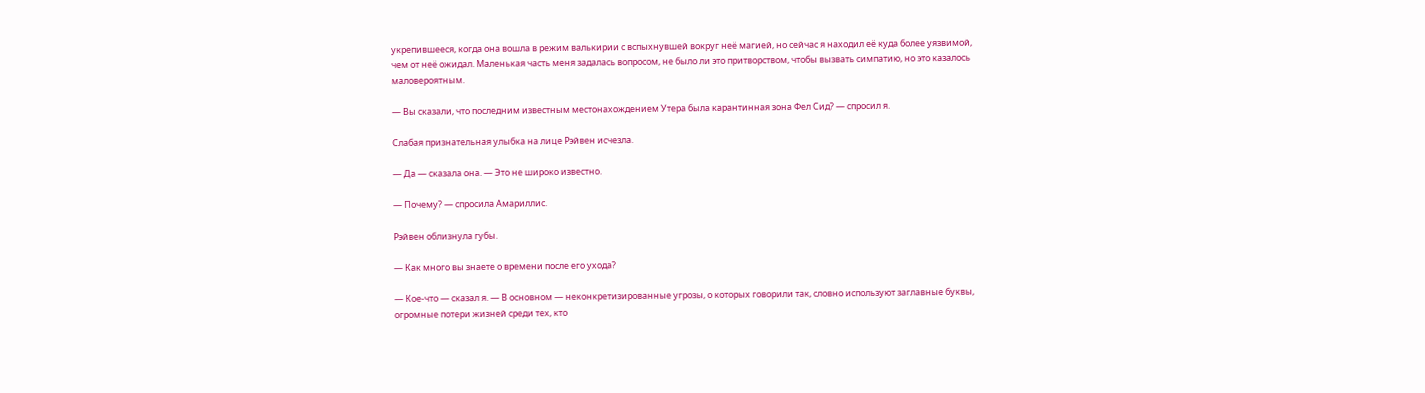укрепившееся, когда она вошла в режим валькирии с вспыхнувшей вокруг неё магией, но сейчас я находил её куда более уязвимой, чем от неё ожидал. Маленькая часть меня задалась вопросом, не было ли это притворством, чтобы вызвать симпатию, но это казалось маловероятным.

— Вы сказали, что последним известным местонахождением Утера была карантинная зона Фел Сид? — спросил я.

Слабая признательная улыбка на лице Рэйвен исчезла.

— Да — сказала она. — Это не широко известно.

— Почему? — спросила Амариллис.

Рэйвен облизнула губы.

— Как много вы знаете о времени после его ухода?

— Кое-что — сказал я. — В основном — неконкретизированные угрозы, о которых говорили так, словно используют заглавные буквы, огромные потери жизней среди тех, кто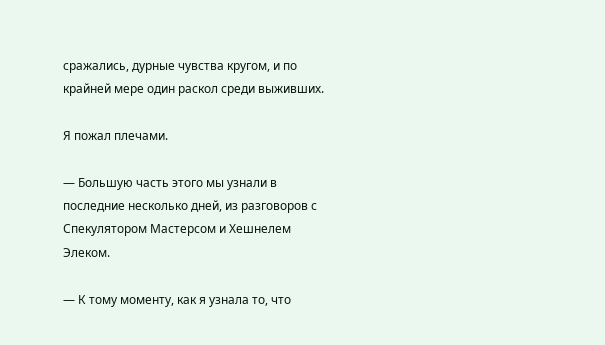сражались, дурные чувства кругом, и по крайней мере один раскол среди выживших.

Я пожал плечами.

— Большую часть этого мы узнали в последние несколько дней, из разговоров с Спекулятором Мастерсом и Хешнелем Элеком.

— К тому моменту, как я узнала то, что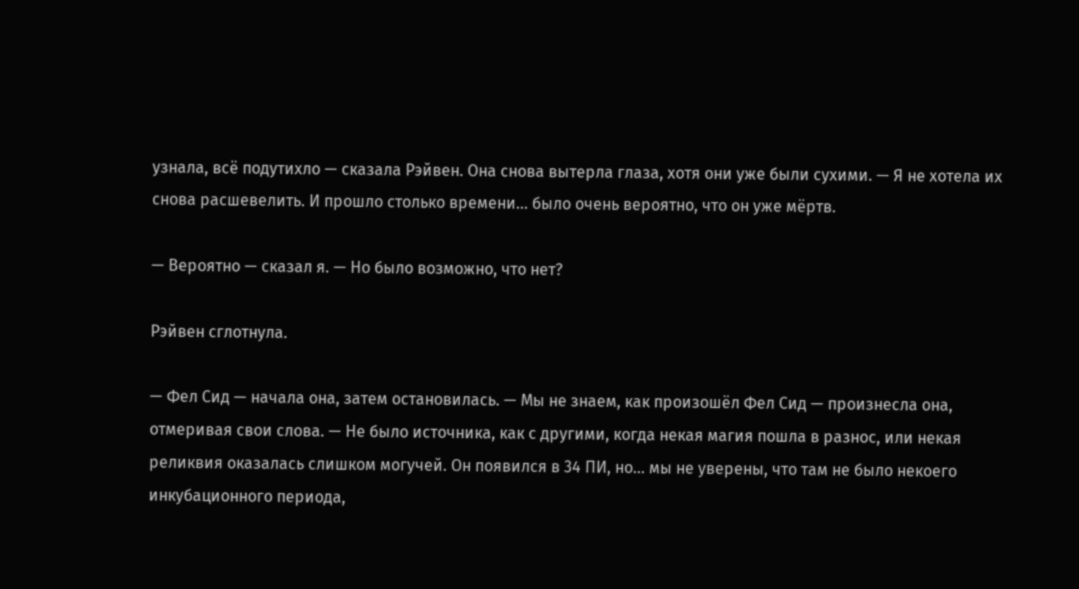узнала, всё подутихло — сказала Рэйвен. Она снова вытерла глаза, хотя они уже были сухими. — Я не хотела их снова расшевелить. И прошло столько времени... было очень вероятно, что он уже мёртв.

— Вероятно — сказал я. — Но было возможно, что нет?

Рэйвен сглотнула.

— Фел Сид — начала она, затем остановилась. — Мы не знаем, как произошёл Фел Сид — произнесла она, отмеривая свои слова. — Не было источника, как с другими, когда некая магия пошла в разнос, или некая реликвия оказалась слишком могучей. Он появился в 34 ПИ, но... мы не уверены, что там не было некоего инкубационного периода,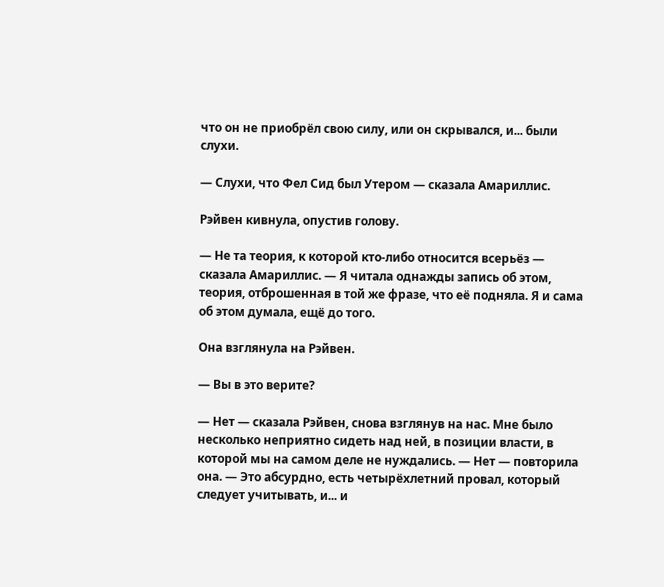что он не приобрёл свою силу, или он скрывался, и... были слухи.

— Слухи, что Фел Сид был Утером — сказала Амариллис.

Рэйвен кивнула, опустив голову.

— Не та теория, к которой кто-либо относится всерьёз — сказала Амариллис. — Я читала однажды запись об этом, теория, отброшенная в той же фразе, что её подняла. Я и сама об этом думала, ещё до того.

Она взглянула на Рэйвен.

— Вы в это верите?

— Нет — сказала Рэйвен, снова взглянув на нас. Мне было несколько неприятно сидеть над ней, в позиции власти, в которой мы на самом деле не нуждались. — Нет — повторила она. — Это абсурдно, есть четырёхлетний провал, который следует учитывать, и... и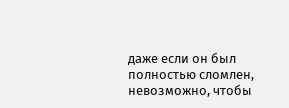даже если он был полностью сломлен, невозможно, чтобы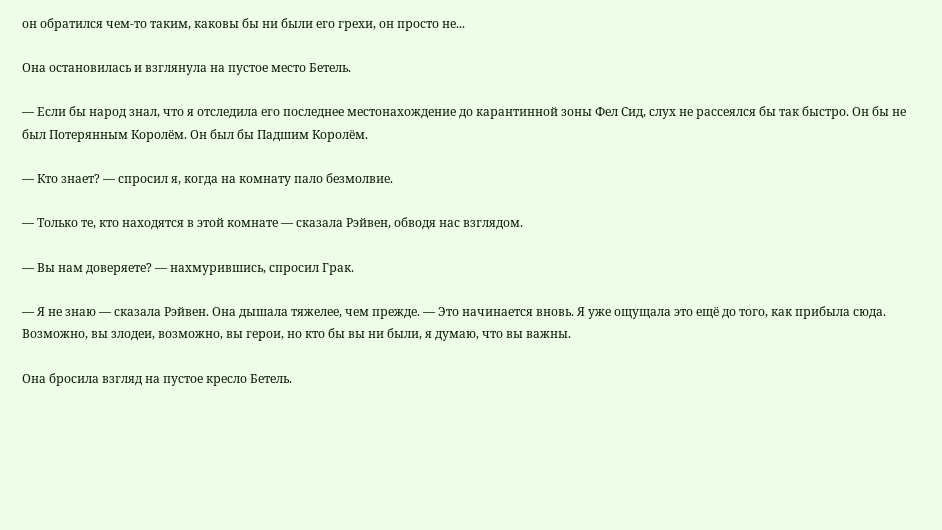он обратился чем-то таким, каковы бы ни были его грехи, он просто не...

Она остановилась и взглянула на пустое место Бетель.

— Если бы народ знал, что я отследила его последнее местонахождение до карантинной зоны Фел Сид, слух не рассеялся бы так быстро. Он бы не был Потерянным Королём. Он был бы Падшим Королём.

— Кто знает? — спросил я, когда на комнату пало безмолвие.

— Только те, кто находятся в этой комнате — сказала Рэйвен, обводя нас взглядом.

— Вы нам доверяете? — нахмурившись, спросил Грак.

— Я не знаю — сказала Рэйвен. Она дышала тяжелее, чем прежде. — Это начинается вновь. Я уже ощущала это ещё до того, как прибыла сюда. Возможно, вы злодеи, возможно, вы герои, но кто бы вы ни были, я думаю, что вы важны.

Она бросила взгляд на пустое кресло Бетель.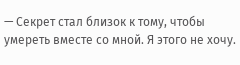— Секрет стал близок к тому, чтобы умереть вместе со мной. Я этого не хочу.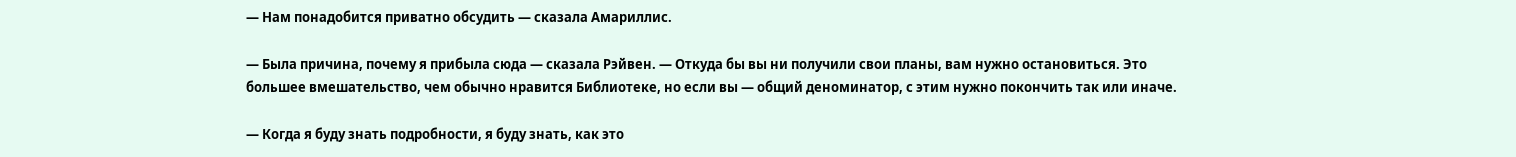— Нам понадобится приватно обсудить — сказала Амариллис.

— Была причина, почему я прибыла сюда — сказала Рэйвен. — Откуда бы вы ни получили свои планы, вам нужно остановиться. Это большее вмешательство, чем обычно нравится Библиотеке, но если вы — общий деноминатор, с этим нужно покончить так или иначе.

— Когда я буду знать подробности, я буду знать, как это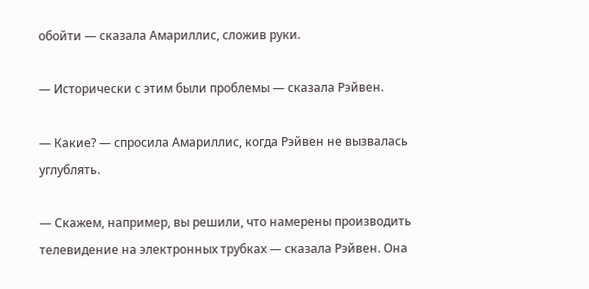обойти — сказала Амариллис, сложив руки.

— Исторически с этим были проблемы — сказала Рэйвен.

— Какие? — спросила Амариллис, когда Рэйвен не вызвалась углублять.

— Скажем, например, вы решили, что намерены производить телевидение на электронных трубках — сказала Рэйвен. Она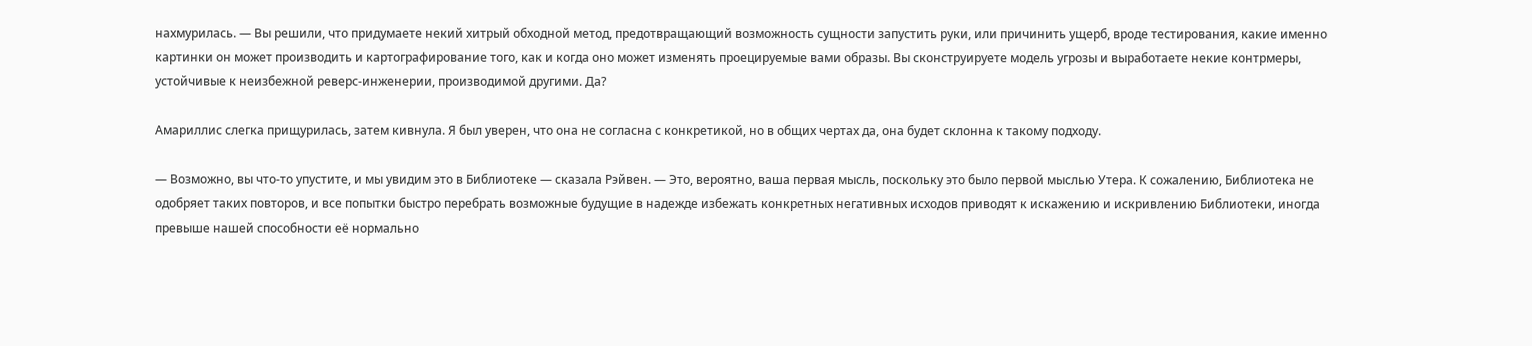нахмурилась. — Вы решили, что придумаете некий хитрый обходной метод, предотвращающий возможность сущности запустить руки, или причинить ущерб, вроде тестирования, какие именно картинки он может производить и картографирование того, как и когда оно может изменять проецируемые вами образы. Вы сконструируете модель угрозы и выработаете некие контрмеры, устойчивые к неизбежной реверс-инженерии, производимой другими. Да?

Амариллис слегка прищурилась, затем кивнула. Я был уверен, что она не согласна с конкретикой, но в общих чертах да, она будет склонна к такому подходу.

— Возможно, вы что-то упустите, и мы увидим это в Библиотеке — сказала Рэйвен. — Это, вероятно, ваша первая мысль, поскольку это было первой мыслью Утера. К сожалению, Библиотека не одобряет таких повторов, и все попытки быстро перебрать возможные будущие в надежде избежать конкретных негативных исходов приводят к искажению и искривлению Библиотеки, иногда превыше нашей способности её нормально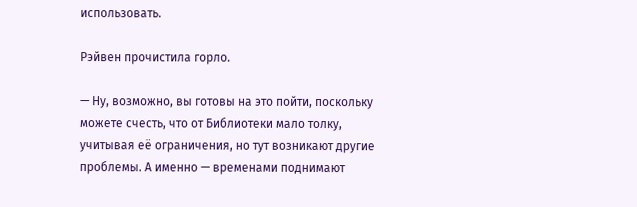использовать.

Рэйвен прочистила горло.

— Ну, возможно, вы готовы на это пойти, поскольку можете счесть, что от Библиотеки мало толку, учитывая её ограничения, но тут возникают другие проблемы. А именно — временами поднимают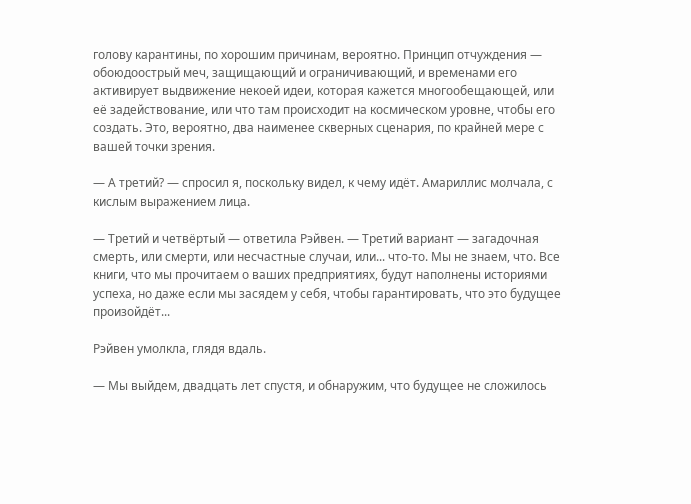голову карантины, по хорошим причинам, вероятно. Принцип отчуждения — обоюдоострый меч, защищающий и ограничивающий, и временами его активирует выдвижение некоей идеи, которая кажется многообещающей, или её задействование, или что там происходит на космическом уровне, чтобы его создать. Это, вероятно, два наименее скверных сценария, по крайней мере с вашей точки зрения.

— А третий? — спросил я, поскольку видел, к чему идёт. Амариллис молчала, с кислым выражением лица.

— Третий и четвёртый — ответила Рэйвен. — Третий вариант — загадочная смерть, или смерти, или несчастные случаи, или... что-то. Мы не знаем, что. Все книги, что мы прочитаем о ваших предприятиях, будут наполнены историями успеха, но даже если мы засядем у себя, чтобы гарантировать, что это будущее произойдёт...

Рэйвен умолкла, глядя вдаль.

— Мы выйдем, двадцать лет спустя, и обнаружим, что будущее не сложилось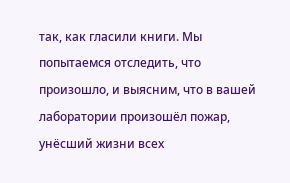так, как гласили книги. Мы попытаемся отследить, что произошло, и выясним, что в вашей лаборатории произошёл пожар, унёсший жизни всех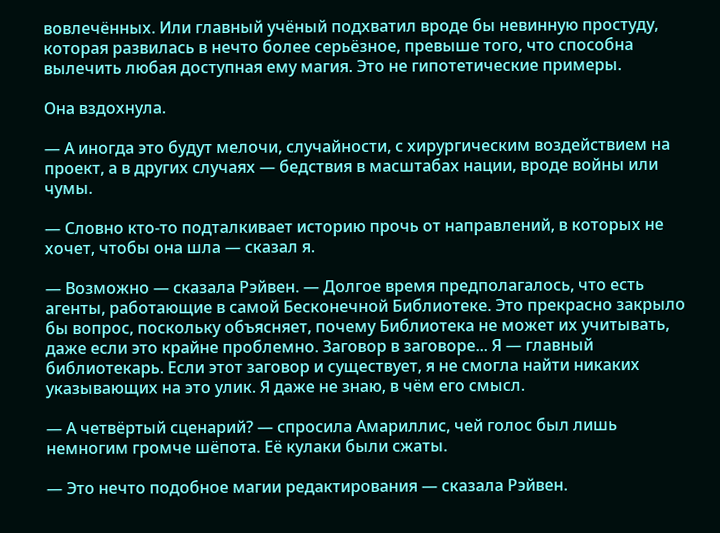вовлечённых. Или главный учёный подхватил вроде бы невинную простуду, которая развилась в нечто более серьёзное, превыше того, что способна вылечить любая доступная ему магия. Это не гипотетические примеры.

Она вздохнула.

— А иногда это будут мелочи, случайности, с хирургическим воздействием на проект, а в других случаях — бедствия в масштабах нации, вроде войны или чумы.

— Словно кто-то подталкивает историю прочь от направлений, в которых не хочет, чтобы она шла — сказал я.

— Возможно — сказала Рэйвен. — Долгое время предполагалось, что есть агенты, работающие в самой Бесконечной Библиотеке. Это прекрасно закрыло бы вопрос, поскольку объясняет, почему Библиотека не может их учитывать, даже если это крайне проблемно. Заговор в заговоре... Я — главный библиотекарь. Если этот заговор и существует, я не смогла найти никаких указывающих на это улик. Я даже не знаю, в чём его смысл.

— А четвёртый сценарий? — спросила Амариллис, чей голос был лишь немногим громче шёпота. Её кулаки были сжаты.

— Это нечто подобное магии редактирования — сказала Рэйвен.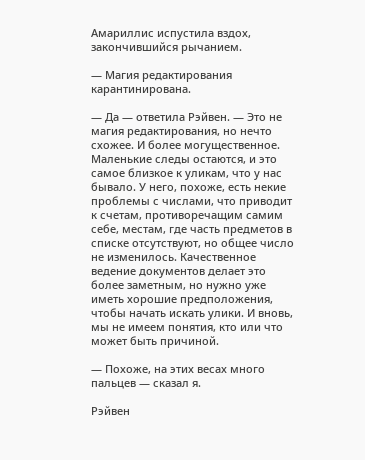Амариллис испустила вздох, закончившийся рычанием.

— Магия редактирования карантинирована.

— Да — ответила Рэйвен. — Это не магия редактирования, но нечто схожее. И более могущественное. Маленькие следы остаются, и это самое близкое к уликам, что у нас бывало. У него, похоже, есть некие проблемы с числами, что приводит к счетам, противоречащим самим себе, местам, где часть предметов в списке отсутствуют, но общее число не изменилось. Качественное ведение документов делает это более заметным, но нужно уже иметь хорошие предположения, чтобы начать искать улики. И вновь, мы не имеем понятия, кто или что может быть причиной.

— Похоже, на этих весах много пальцев — сказал я.

Рэйвен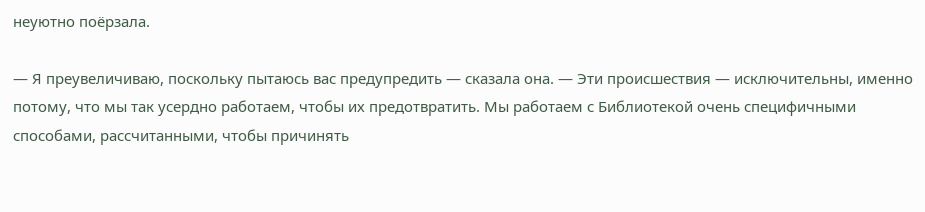неуютно поёрзала.

— Я преувеличиваю, поскольку пытаюсь вас предупредить — сказала она. — Эти происшествия — исключительны, именно потому, что мы так усердно работаем, чтобы их предотвратить. Мы работаем с Библиотекой очень специфичными способами, рассчитанными, чтобы причинять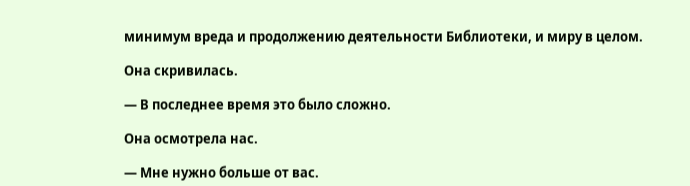минимум вреда и продолжению деятельности Библиотеки, и миру в целом.

Она скривилась.

— В последнее время это было сложно.

Она осмотрела нас.

— Мне нужно больше от вас.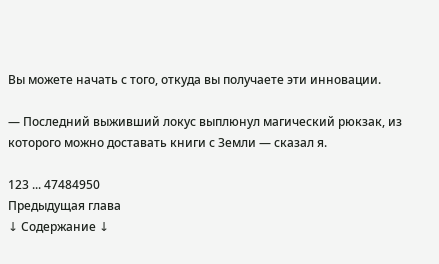Вы можете начать с того, откуда вы получаете эти инновации.

— Последний выживший локус выплюнул магический рюкзак, из которого можно доставать книги с Земли — сказал я.

123 ... 47484950
Предыдущая глава
↓ Содержание ↓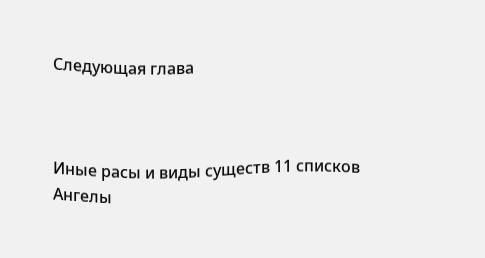Следующая глава



Иные расы и виды существ 11 списков
Ангелы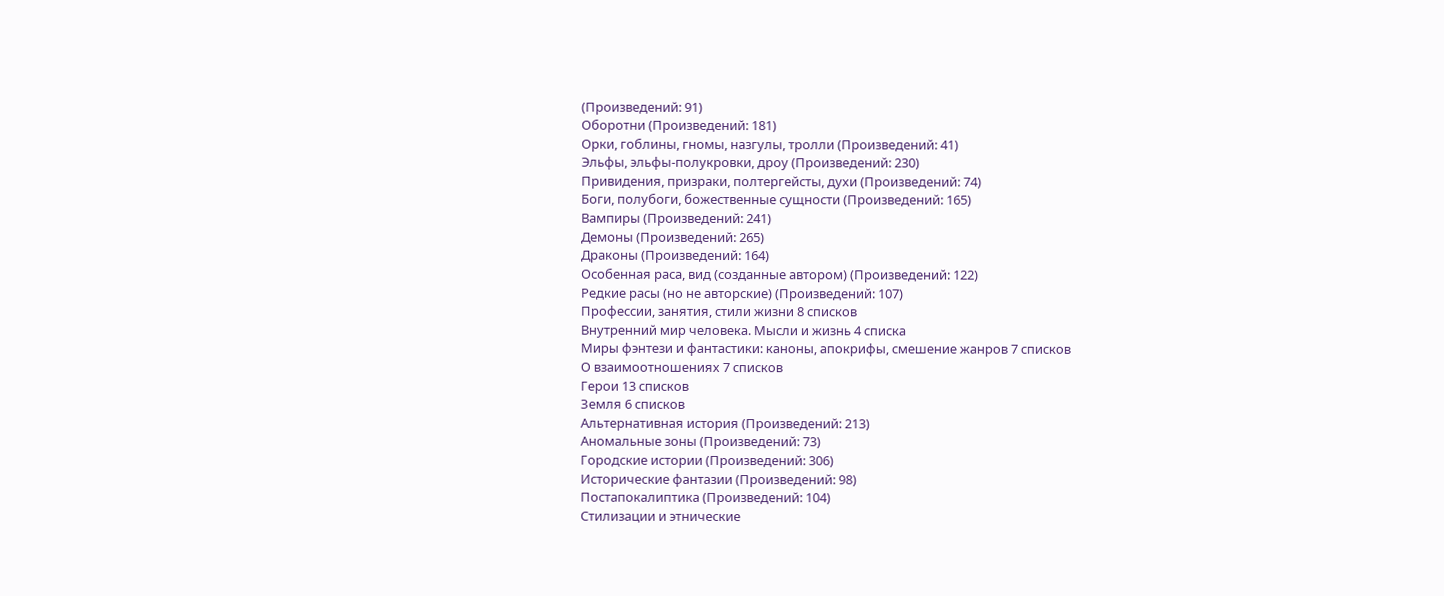(Произведений: 91)
Оборотни (Произведений: 181)
Орки, гоблины, гномы, назгулы, тролли (Произведений: 41)
Эльфы, эльфы-полукровки, дроу (Произведений: 230)
Привидения, призраки, полтергейсты, духи (Произведений: 74)
Боги, полубоги, божественные сущности (Произведений: 165)
Вампиры (Произведений: 241)
Демоны (Произведений: 265)
Драконы (Произведений: 164)
Особенная раса, вид (созданные автором) (Произведений: 122)
Редкие расы (но не авторские) (Произведений: 107)
Профессии, занятия, стили жизни 8 списков
Внутренний мир человека. Мысли и жизнь 4 списка
Миры фэнтези и фантастики: каноны, апокрифы, смешение жанров 7 списков
О взаимоотношениях 7 списков
Герои 13 списков
Земля 6 списков
Альтернативная история (Произведений: 213)
Аномальные зоны (Произведений: 73)
Городские истории (Произведений: 306)
Исторические фантазии (Произведений: 98)
Постапокалиптика (Произведений: 104)
Стилизации и этнические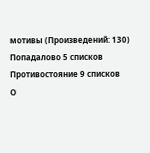мотивы (Произведений: 130)
Попадалово 5 списков
Противостояние 9 списков
О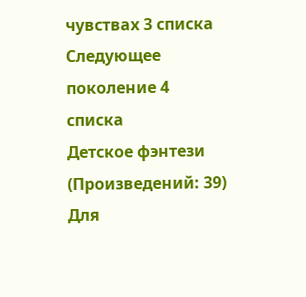чувствах 3 списка
Следующее поколение 4 списка
Детское фэнтези (Произведений: 39)
Для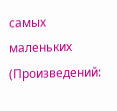самых маленьких (Произведений: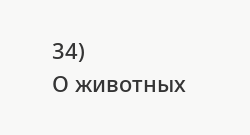34)
О животных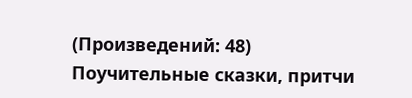(Произведений: 48)
Поучительные сказки, притчи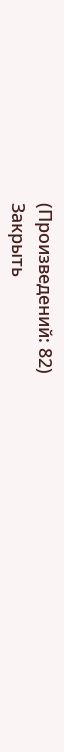(Произведений: 82)
Закрыть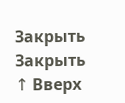Закрыть
Закрыть
↑ Вверх